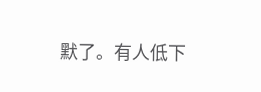默了。有人低下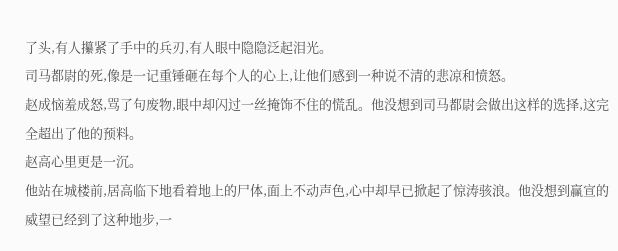了头,有人攥紧了手中的兵刃,有人眼中隐隐泛起泪光。
司马都尉的死,像是一记重锤砸在每个人的心上,让他们感到一种说不清的悲凉和愤怒。
赵成恼羞成怒,骂了句废物,眼中却闪过一丝掩饰不住的慌乱。他没想到司马都尉会做出这样的选择,这完全超出了他的预料。
赵高心里更是一沉。
他站在城楼前,居高临下地看着地上的尸体,面上不动声色,心中却早已掀起了惊涛骇浪。他没想到赢宣的威望已经到了这种地步,一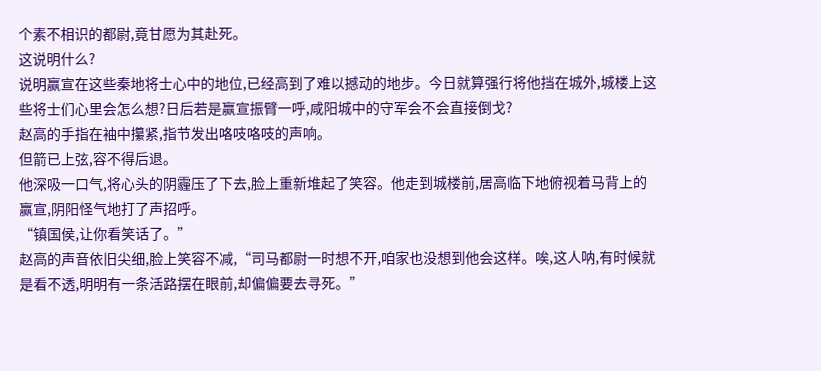个素不相识的都尉,竟甘愿为其赴死。
这说明什么?
说明赢宣在这些秦地将士心中的地位,已经高到了难以撼动的地步。今日就算强行将他挡在城外,城楼上这些将士们心里会怎么想?日后若是赢宣振臂一呼,咸阳城中的守军会不会直接倒戈?
赵高的手指在袖中攥紧,指节发出咯吱咯吱的声响。
但箭已上弦,容不得后退。
他深吸一口气,将心头的阴霾压了下去,脸上重新堆起了笑容。他走到城楼前,居高临下地俯视着马背上的赢宣,阴阳怪气地打了声招呼。
“镇国侯,让你看笑话了。”
赵高的声音依旧尖细,脸上笑容不减,“司马都尉一时想不开,咱家也没想到他会这样。唉,这人呐,有时候就是看不透,明明有一条活路摆在眼前,却偏偏要去寻死。”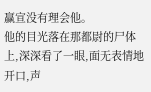赢宣没有理会他。
他的目光落在那都尉的尸体上,深深看了一眼,面无表情地开口,声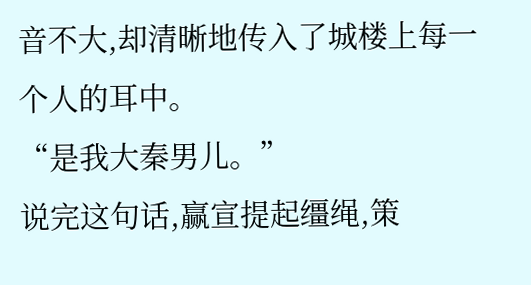音不大,却清晰地传入了城楼上每一个人的耳中。
“是我大秦男儿。”
说完这句话,赢宣提起缰绳,策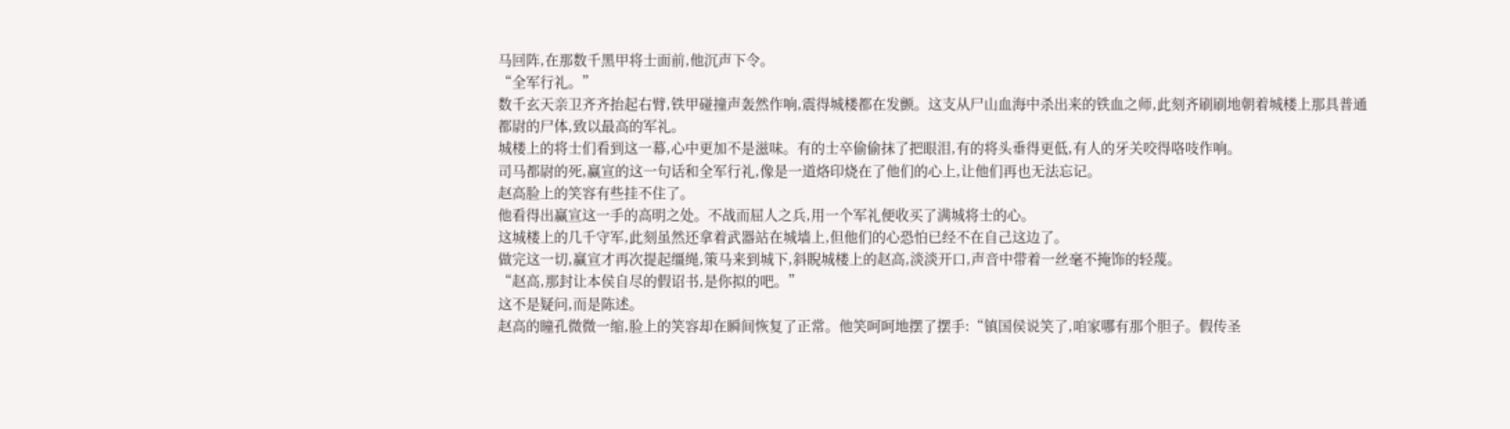马回阵,在那数千黑甲将士面前,他沉声下令。
“全军行礼。”
数千玄天亲卫齐齐抬起右臂,铁甲碰撞声轰然作响,震得城楼都在发颤。这支从尸山血海中杀出来的铁血之师,此刻齐刷刷地朝着城楼上那具普通都尉的尸体,致以最高的军礼。
城楼上的将士们看到这一幕,心中更加不是滋味。有的士卒偷偷抹了把眼泪,有的将头垂得更低,有人的牙关咬得咯吱作响。
司马都尉的死,赢宣的这一句话和全军行礼,像是一道烙印烧在了他们的心上,让他们再也无法忘记。
赵高脸上的笑容有些挂不住了。
他看得出赢宣这一手的高明之处。不战而屈人之兵,用一个军礼便收买了满城将士的心。
这城楼上的几千守军,此刻虽然还拿着武器站在城墙上,但他们的心恐怕已经不在自己这边了。
做完这一切,赢宣才再次提起缰绳,策马来到城下,斜睨城楼上的赵高,淡淡开口,声音中带着一丝毫不掩饰的轻蔑。
“赵高,那封让本侯自尽的假诏书,是你拟的吧。”
这不是疑问,而是陈述。
赵高的瞳孔微微一缩,脸上的笑容却在瞬间恢复了正常。他笑呵呵地摆了摆手:“镇国侯说笑了,咱家哪有那个胆子。假传圣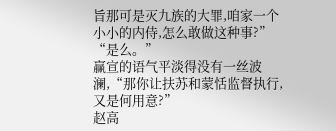旨那可是灭九族的大罪,咱家一个小小的内侍,怎么敢做这种事?”
“是么。”
赢宣的语气平淡得没有一丝波澜,“那你让扶苏和蒙恬监督执行,又是何用意?”
赵高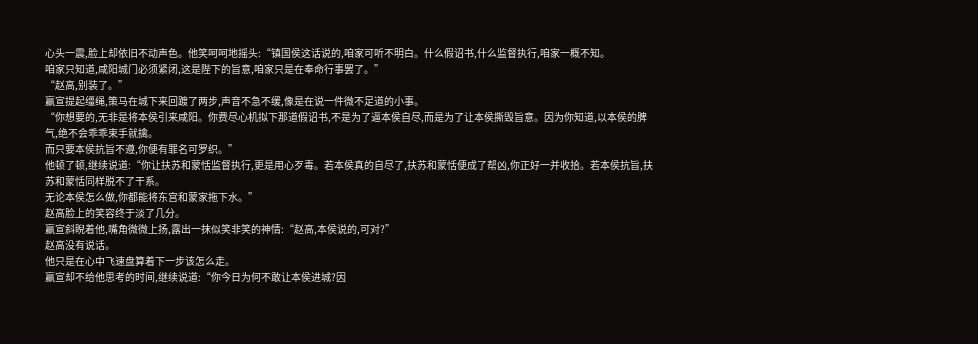心头一震,脸上却依旧不动声色。他笑呵呵地摇头:“镇国侯这话说的,咱家可听不明白。什么假诏书,什么监督执行,咱家一概不知。
咱家只知道,咸阳城门必须紧闭,这是陛下的旨意,咱家只是在奉命行事罢了。”
“赵高,别装了。”
赢宣提起缰绳,策马在城下来回踱了两步,声音不急不缓,像是在说一件微不足道的小事。
“你想要的,无非是将本侯引来咸阳。你费尽心机拟下那道假诏书,不是为了逼本侯自尽,而是为了让本侯撕毁旨意。因为你知道,以本侯的脾气,绝不会乖乖束手就擒。
而只要本侯抗旨不遵,你便有罪名可罗织。”
他顿了顿,继续说道:“你让扶苏和蒙恬监督执行,更是用心歹毒。若本侯真的自尽了,扶苏和蒙恬便成了帮凶,你正好一并收拾。若本侯抗旨,扶苏和蒙恬同样脱不了干系。
无论本侯怎么做,你都能将东宫和蒙家拖下水。”
赵高脸上的笑容终于淡了几分。
赢宣斜睨着他,嘴角微微上扬,露出一抹似笑非笑的神情:“赵高,本侯说的,可对?”
赵高没有说话。
他只是在心中飞速盘算着下一步该怎么走。
赢宣却不给他思考的时间,继续说道:“你今日为何不敢让本侯进城?因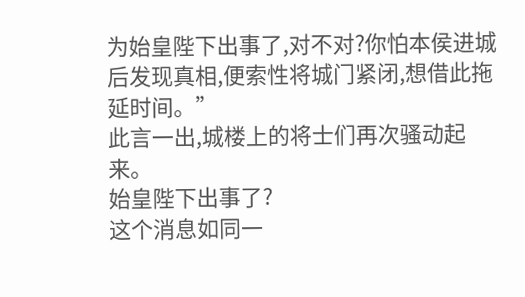为始皇陛下出事了,对不对?你怕本侯进城后发现真相,便索性将城门紧闭,想借此拖延时间。”
此言一出,城楼上的将士们再次骚动起来。
始皇陛下出事了?
这个消息如同一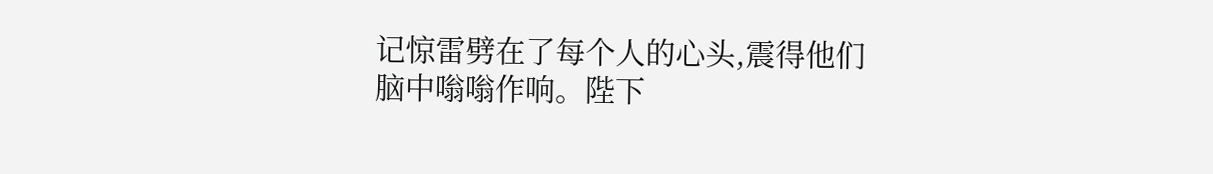记惊雷劈在了每个人的心头,震得他们脑中嗡嗡作响。陛下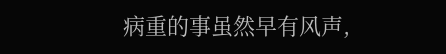病重的事虽然早有风声,